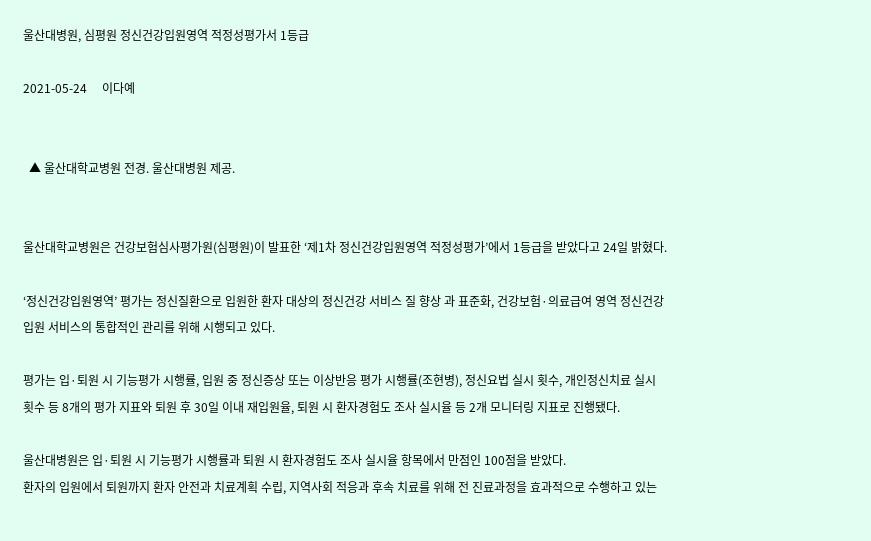울산대병원, 심평원 정신건강입원영역 적정성평가서 1등급

2021-05-24     이다예


  ▲ 울산대학교병원 전경. 울산대병원 제공.


울산대학교병원은 건강보험심사평가원(심평원)이 발표한 ‘제1차 정신건강입원영역 적정성평가’에서 1등급을 받았다고 24일 밝혔다.

‘정신건강입원영역’ 평가는 정신질환으로 입원한 환자 대상의 정신건강 서비스 질 향상 과 표준화, 건강보험·의료급여 영역 정신건강 입원 서비스의 통합적인 관리를 위해 시행되고 있다.

평가는 입·퇴원 시 기능평가 시행률, 입원 중 정신증상 또는 이상반응 평가 시행률(조현병), 정신요법 실시 횟수, 개인정신치료 실시 횟수 등 8개의 평가 지표와 퇴원 후 30일 이내 재입원율, 퇴원 시 환자경험도 조사 실시율 등 2개 모니터링 지표로 진행됐다.

울산대병원은 입·퇴원 시 기능평가 시행률과 퇴원 시 환자경험도 조사 실시율 항목에서 만점인 100점을 받았다.
환자의 입원에서 퇴원까지 환자 안전과 치료계획 수립, 지역사회 적응과 후속 치료를 위해 전 진료과정을 효과적으로 수행하고 있는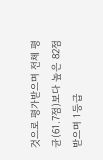것으로 평가받으며 전체 평균(61.7점)보다 높은 82점 받으며 1등급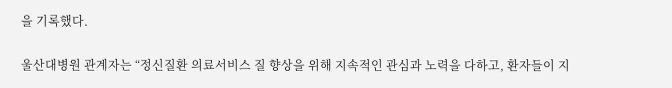을 기록했다.

울산대병원 관계자는 “정신질환 의료서비스 질 향상을 위해 지속적인 관심과 노력을 다하고, 환자들이 지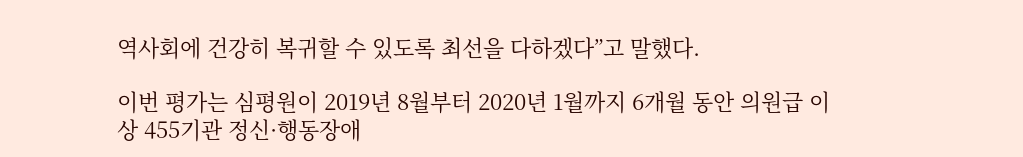역사회에 건강히 복귀할 수 있도록 최선을 다하겠다”고 말했다.

이번 평가는 심평원이 2019년 8월부터 2020년 1월까지 6개월 동안 의원급 이상 455기관 정신·행동장애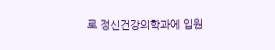로 정신건강의학과에 입원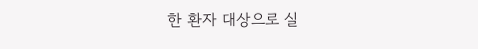한 환자 대상으로 실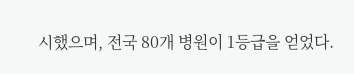시했으며, 전국 80개 병원이 1등급을 얻었다.